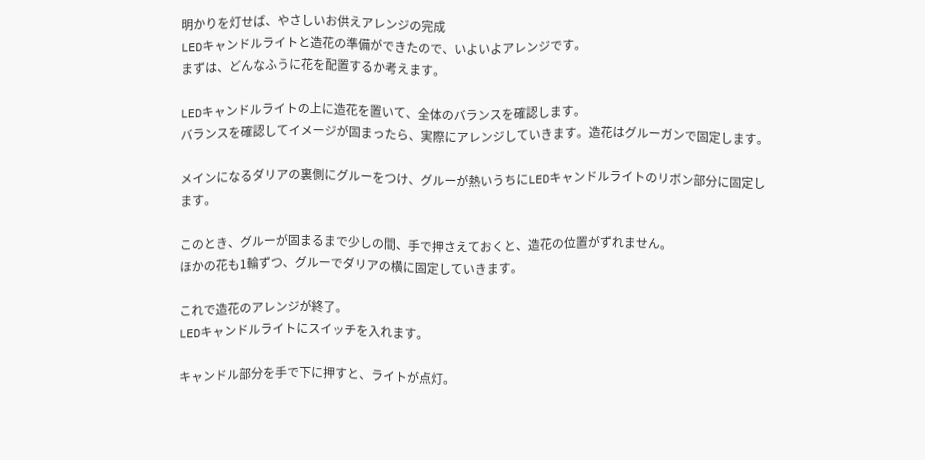明かりを灯せば、やさしいお供えアレンジの完成
LEDキャンドルライトと造花の準備ができたので、いよいよアレンジです。
まずは、どんなふうに花を配置するか考えます。

LEDキャンドルライトの上に造花を置いて、全体のバランスを確認します。
バランスを確認してイメージが固まったら、実際にアレンジしていきます。造花はグルーガンで固定します。

メインになるダリアの裏側にグルーをつけ、グルーが熱いうちにLEDキャンドルライトのリボン部分に固定します。

このとき、グルーが固まるまで少しの間、手で押さえておくと、造花の位置がずれません。
ほかの花も1輪ずつ、グルーでダリアの横に固定していきます。

これで造花のアレンジが終了。
LEDキャンドルライトにスイッチを入れます。

キャンドル部分を手で下に押すと、ライトが点灯。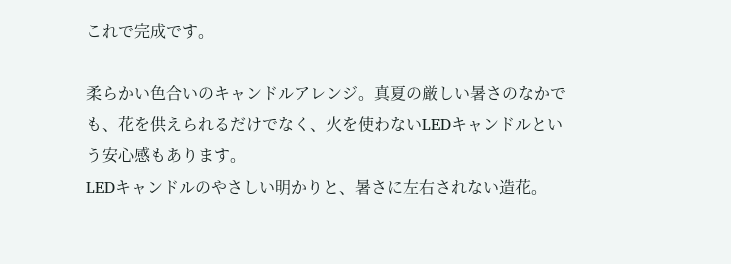これで完成です。

柔らかい色合いのキャンドルアレンジ。真夏の厳しい暑さのなかでも、花を供えられるだけでなく、火を使わないLEDキャンドルという安心感もあります。
LEDキャンドルのやさしい明かりと、暑さに左右されない造花。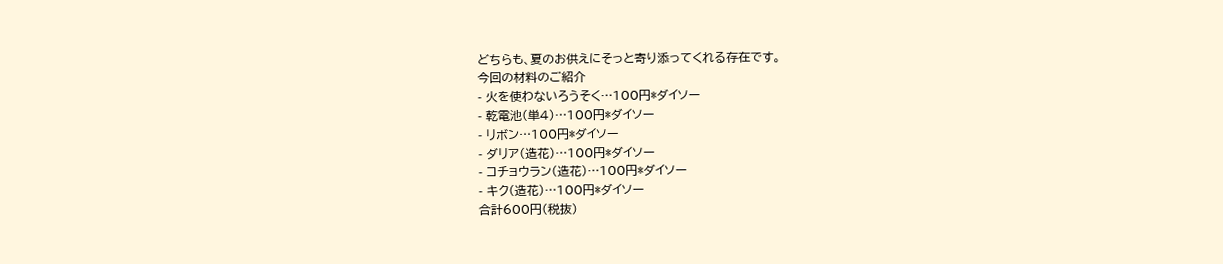どちらも、夏のお供えにそっと寄り添ってくれる存在です。
今回の材料のご紹介
- 火を使わないろうそく…100円*ダイソー
- 乾電池(単4)…100円*ダイソー
- リボン…100円*ダイソー
- ダリア(造花)…100円*ダイソー
- コチョウラン(造花)…100円*ダイソー
- キク(造花)…100円*ダイソー
合計600円(税抜)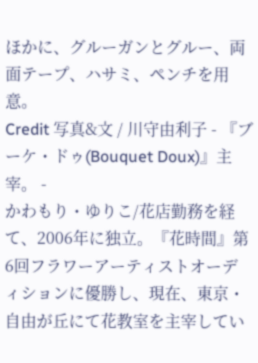ほかに、グルーガンとグルー、両面テープ、ハサミ、ペンチを用意。
Credit 写真&文 / 川守由利子 - 『ブーケ・ドゥ(Bouquet Doux)』主宰。 -
かわもり・ゆりこ/花店勤務を経て、2006年に独立。『花時間』第6回フラワーアーティストオーディションに優勝し、現在、東京・自由が丘にて花教室を主宰してい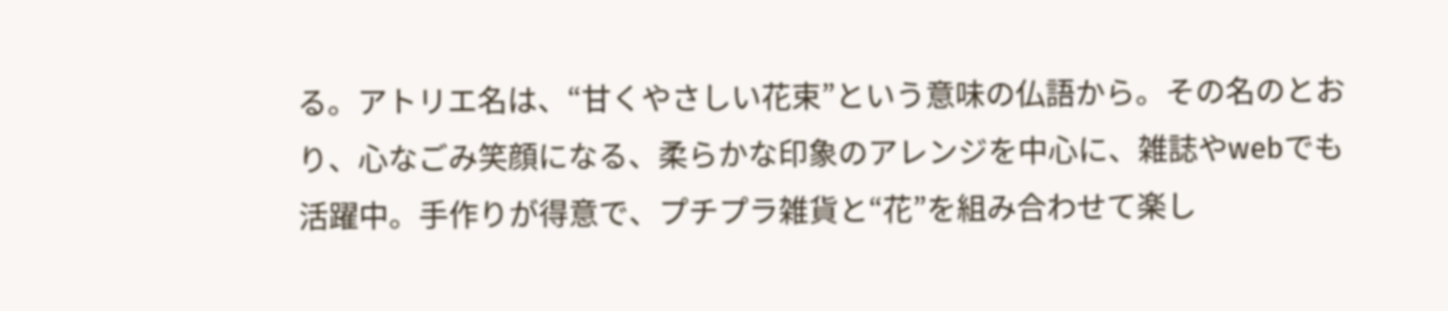る。アトリエ名は、“甘くやさしい花束”という意味の仏語から。その名のとおり、心なごみ笑顔になる、柔らかな印象のアレンジを中心に、雑誌やwebでも活躍中。手作りが得意で、プチプラ雑貨と“花”を組み合わせて楽し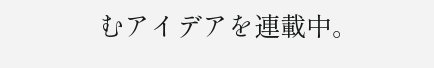むアイデアを連載中。